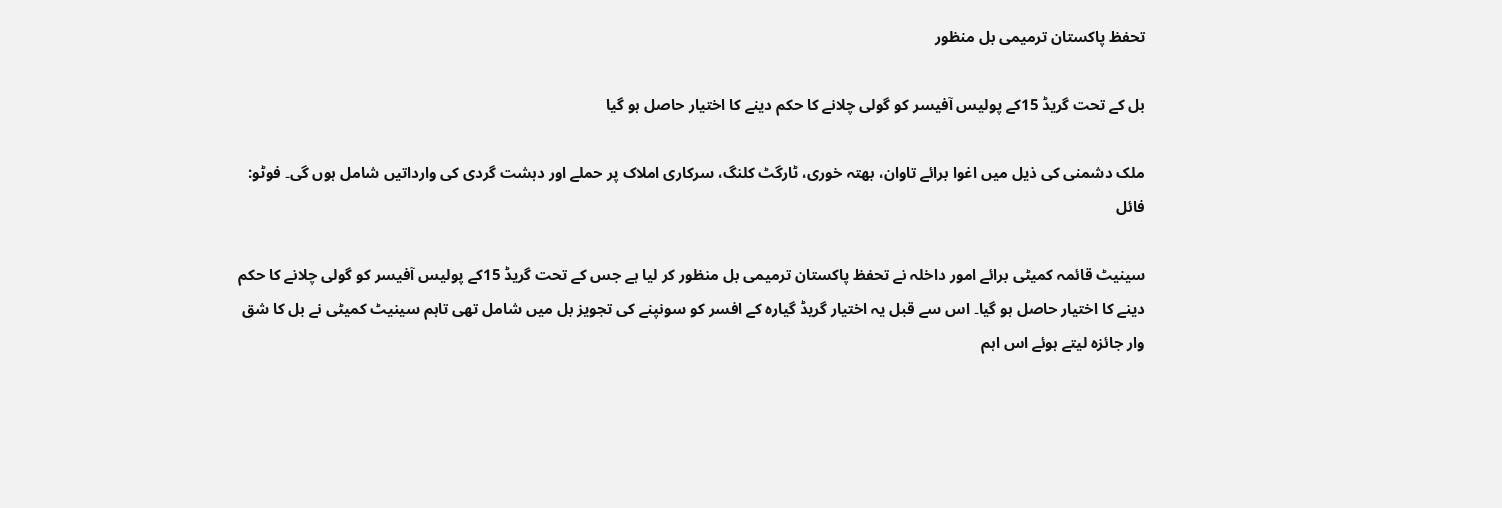تحفظ پاکستان ترمیمی بل منظور

بل کے تحت گریڈ 15کے پولیس آفیسر کو گولی چلانے کا حکم دینے کا اختیار حاصل ہو گیا

ملک دشمنی کی ذیل میں اغوا برائے تاوان، بھتہ خوری، ٹارگٹ کلنگ، سرکاری املاک پر حملے اور دہشت گردی کی وارداتیں شامل ہوں گی۔ فوٹو: فائل

سینیٹ قائمہ کمیٹی برائے امور داخلہ نے تحفظ پاکستان ترمیمی بل منظور کر لیا ہے جس کے تحت گریڈ 15کے پولیس آفیسر کو گولی چلانے کا حکم دینے کا اختیار حاصل ہو گیا۔ اس سے قبل یہ اختیار گریڈ گیارہ کے افسر کو سونپنے کی تجویز بل میں شامل تھی تاہم سینیٹ کمیٹی نے بل کا شق وار جائزہ لیتے ہوئے اس اہم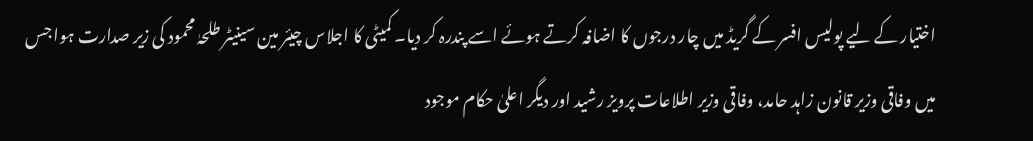اختیار کے لیے پولیس افسر کے گریڈ میں چار درجوں کا اضافہ کرتے ہوئے اسے پندرہ کر دیا۔ کمیٹی کا اجلاس چیئر مین سینیٹر طلحہٰ محمود کی زیر صدارت ہوا جس میں وفاقی وزیر قانون زاہد حامد، وفاقی وزیر اطلاعات پرویز رشید اور دیگر اعلیٰ حکام موجود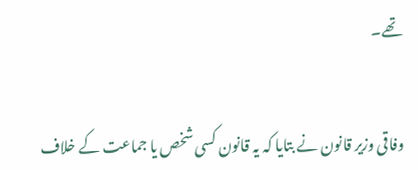تھے۔


وفاقی وزیر قانون نے بتایا کہ یہ قانون کسی شخص یا جماعت کے خلاف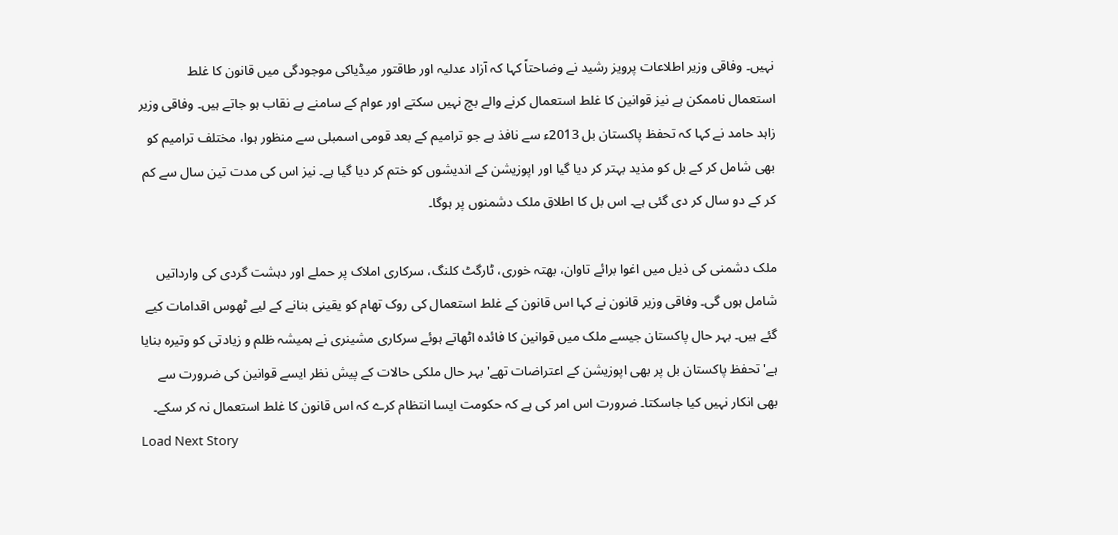نہیں۔ وفاقی وزیر اطلاعات پرویز رشید نے وضاحتاً کہا کہ آزاد عدلیہ اور طاقتور میڈیاکی موجودگی میں قانون کا غلط استعمال ناممکن ہے نیز قوانین کا غلط استعمال کرنے والے بچ نہیں سکتے اور عوام کے سامنے بے نقاب ہو جاتے ہیں۔ وفاقی وزیر زاہد حامد نے کہا کہ تحفظ پاکستان بل 2013ء سے نافذ ہے جو ترامیم کے بعد قومی اسمبلی سے منظور ہوا، مختلف ترامیم کو بھی شامل کر کے بل کو مذید بہتر کر دیا گیا اور اپوزیشن کے اندیشوں کو ختم کر دیا گیا ہے۔ نیز اس کی مدت تین سال سے کم کر کے دو سال کر دی گئی ہے۔ اس بل کا اطلاق ملک دشمنوں پر ہوگا۔

ملک دشمنی کی ذیل میں اغوا برائے تاوان، بھتہ خوری، ٹارگٹ کلنگ، سرکاری املاک پر حملے اور دہشت گردی کی وارداتیں شامل ہوں گی۔ وفاقی وزیر قانون نے کہا اس قانون کے غلط استعمال کی روک تھام کو یقینی بنانے کے لیے ٹھوس اقدامات کیے گئے ہیں۔ بہر حال پاکستان جیسے ملک میں قوانین کا فائدہ اٹھاتے ہوئے سرکاری مشینری نے ہمیشہ ظلم و زیادتی کو وتیرہ بنایا ہے' تحفظ پاکستان بل پر بھی اپوزیشن کے اعتراضات تھے' بہر حال ملکی حالات کے پیش نظر ایسے قوانین کی ضرورت سے بھی انکار نہیں کیا جاسکتا۔ ضرورت اس امر کی ہے کہ حکومت ایسا انتظام کرے کہ اس قانون کا غلط استعمال نہ کر سکے۔
Load Next Story